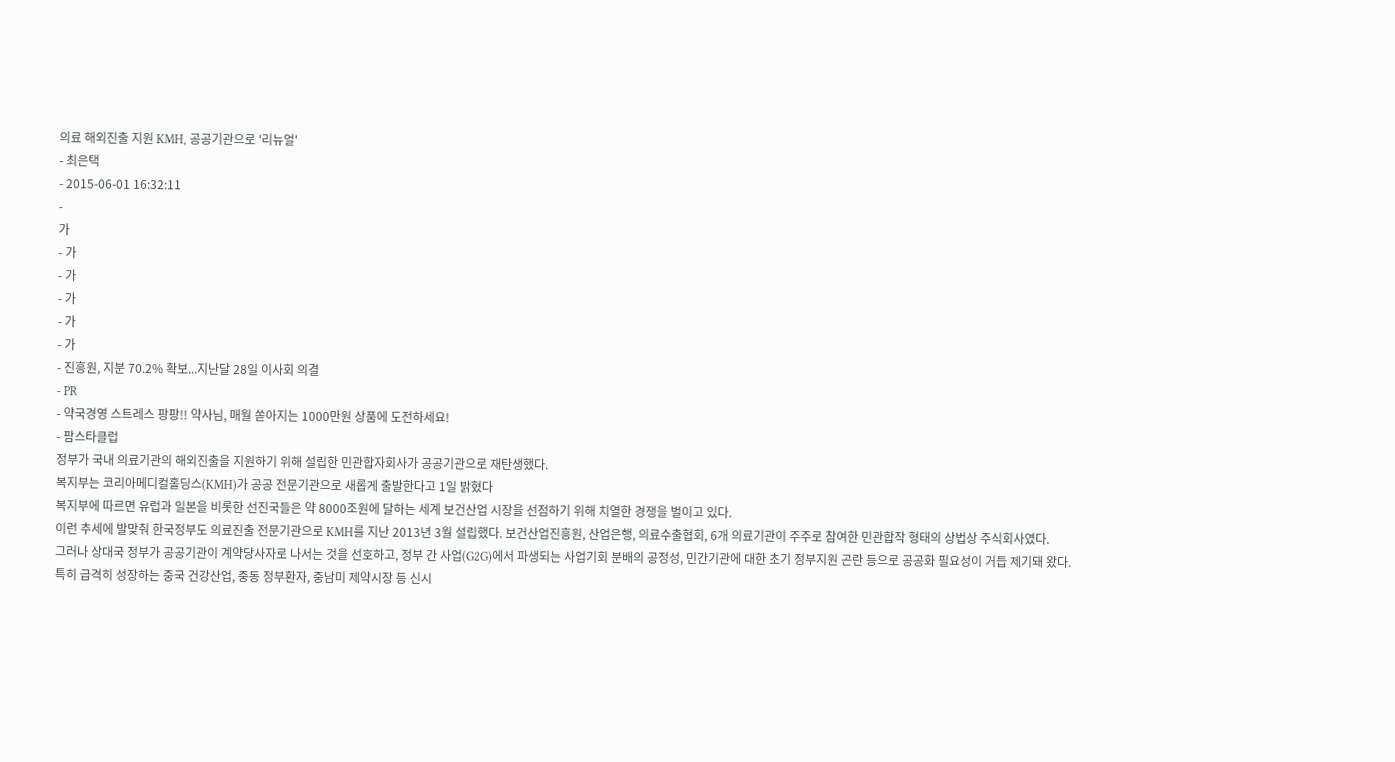의료 해외진출 지원 KMH, 공공기관으로 '리뉴얼'
- 최은택
- 2015-06-01 16:32:11
-
가
- 가
- 가
- 가
- 가
- 가
- 진흥원, 지분 70.2% 확보...지난달 28일 이사회 의결
- PR
- 약국경영 스트레스 팡팡!! 약사님, 매월 쏟아지는 1000만원 상품에 도전하세요!
- 팜스타클럽
정부가 국내 의료기관의 해외진출을 지원하기 위해 설립한 민관합자회사가 공공기관으로 재탄생했다.
복지부는 코리아메디컬홀딩스(KMH)가 공공 전문기관으로 새롭게 출발한다고 1일 밝혔다
복지부에 따르면 유럽과 일본을 비롯한 선진국들은 약 8000조원에 달하는 세계 보건산업 시장을 선점하기 위해 치열한 경쟁을 벌이고 있다.
이런 추세에 발맞춰 한국정부도 의료진출 전문기관으로 KMH를 지난 2013년 3월 설립했다. 보건산업진흥원, 산업은행, 의료수출협회, 6개 의료기관이 주주로 참여한 민관합작 형태의 상법상 주식회사였다.
그러나 상대국 정부가 공공기관이 계약당사자로 나서는 것을 선호하고, 정부 간 사업(G2G)에서 파생되는 사업기회 분배의 공정성, 민간기관에 대한 초기 정부지원 곤란 등으로 공공화 필요성이 거듭 제기돼 왔다.
특히 급격히 성장하는 중국 건강산업, 중동 정부환자, 중남미 제약시장 등 신시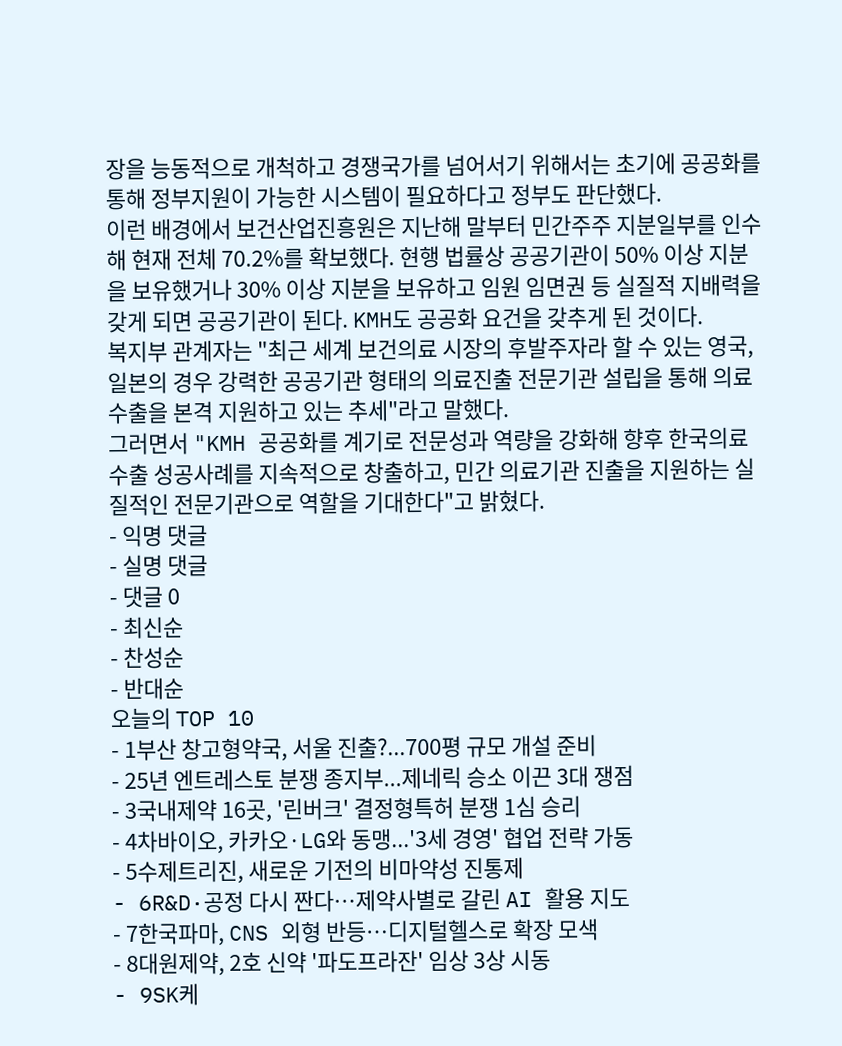장을 능동적으로 개척하고 경쟁국가를 넘어서기 위해서는 초기에 공공화를 통해 정부지원이 가능한 시스템이 필요하다고 정부도 판단했다.
이런 배경에서 보건산업진흥원은 지난해 말부터 민간주주 지분일부를 인수해 현재 전체 70.2%를 확보했다. 현행 법률상 공공기관이 50% 이상 지분을 보유했거나 30% 이상 지분을 보유하고 임원 임면권 등 실질적 지배력을 갖게 되면 공공기관이 된다. KMH도 공공화 요건을 갖추게 된 것이다.
복지부 관계자는 "최근 세계 보건의료 시장의 후발주자라 할 수 있는 영국, 일본의 경우 강력한 공공기관 형태의 의료진출 전문기관 설립을 통해 의료수출을 본격 지원하고 있는 추세"라고 말했다.
그러면서 "KMH 공공화를 계기로 전문성과 역량을 강화해 향후 한국의료 수출 성공사례를 지속적으로 창출하고, 민간 의료기관 진출을 지원하는 실질적인 전문기관으로 역할을 기대한다"고 밝혔다.
- 익명 댓글
- 실명 댓글
- 댓글 0
- 최신순
- 찬성순
- 반대순
오늘의 TOP 10
- 1부산 창고형약국, 서울 진출?...700평 규모 개설 준비
- 25년 엔트레스토 분쟁 종지부...제네릭 승소 이끈 3대 쟁점
- 3국내제약 16곳, '린버크' 결정형특허 분쟁 1심 승리
- 4차바이오, 카카오·LG와 동맹...'3세 경영' 협업 전략 가동
- 5수제트리진, 새로운 기전의 비마약성 진통제
- 6R&D·공정 다시 짠다…제약사별로 갈린 AI 활용 지도
- 7한국파마, CNS 외형 반등…디지털헬스로 확장 모색
- 8대원제약, 2호 신약 '파도프라잔' 임상 3상 시동
- 9SK케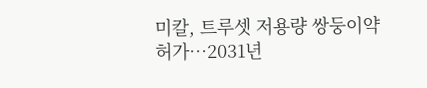미칼, 트루셋 저용량 쌍둥이약 허가…2031년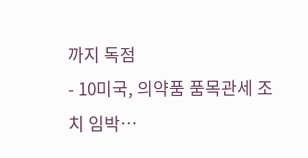까지 독점
- 10미국, 의약품 품목관세 조치 임박…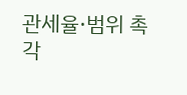관세율·범위 촉각